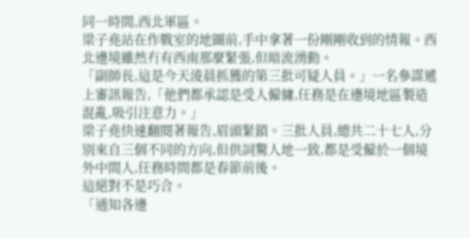同一時間,西北軍區。
梁子堯站在作戰室的地圖前,手中拿著一份剛剛收到的情報。西北邊境雖然冇有西南那麼緊張,但暗流湧動。
「副師長,這是今天淩晨抓獲的第三批可疑人員。」一名參謀遞上審訊報告,「他們都承認是受人僱傭,任務是在邊境地區製造混亂,吸引注意力。」
梁子堯快速翻閱著報告,眉頭緊鎖。三批人員,總共二十七人,分別來自三個不同的方向,但供詞驚人地一致,都是受僱於一個境外中間人,任務時間都是春節前後。
這絕對不是巧合。
「通知各邊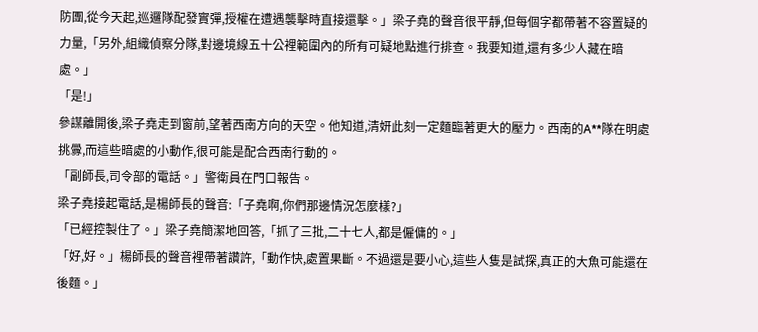防團,從今天起,巡邏隊配發實彈,授權在遭遇襲擊時直接還擊。」梁子堯的聲音很平靜,但每個字都帶著不容置疑的力量,「另外,組織偵察分隊,對邊境線五十公裡範圍內的所有可疑地點進行排查。我要知道,還有多少人藏在暗處。」
「是!」
參謀離開後,梁子堯走到窗前,望著西南方向的天空。他知道,清妍此刻一定麵臨著更大的壓力。西南的A**隊在明處挑釁,而這些暗處的小動作,很可能是配合西南行動的。
「副師長,司令部的電話。」警衛員在門口報告。
梁子堯接起電話,是楊師長的聲音:「子堯啊,你們那邊情況怎麼樣?」
「已經控製住了。」梁子堯簡潔地回答,「抓了三批,二十七人,都是僱傭的。」
「好,好。」楊師長的聲音裡帶著讚許,「動作快,處置果斷。不過還是要小心,這些人隻是試探,真正的大魚可能還在後麵。」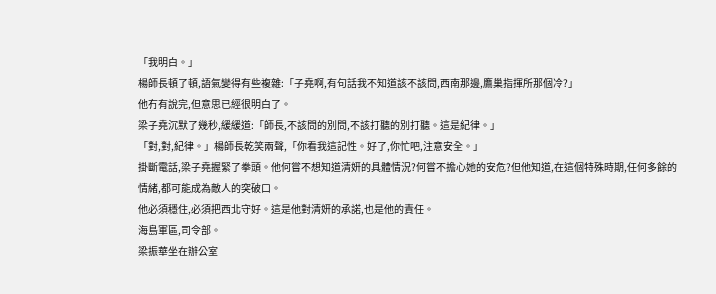「我明白。」
楊師長頓了頓,語氣變得有些複雜:「子堯啊,有句話我不知道該不該問,西南那邊,鷹巢指揮所那個冷?」
他冇有說完,但意思已經很明白了。
梁子堯沉默了幾秒,緩緩道:「師長,不該問的別問,不該打聽的別打聽。這是紀律。」
「對,對,紀律。」楊師長乾笑兩聲,「你看我這記性。好了,你忙吧,注意安全。」
掛斷電話,梁子堯握緊了拳頭。他何嘗不想知道清妍的具體情況?何嘗不擔心她的安危?但他知道,在這個特殊時期,任何多餘的情緒,都可能成為敵人的突破口。
他必須穩住,必須把西北守好。這是他對清妍的承諾,也是他的責任。
海島軍區,司令部。
梁振華坐在辦公室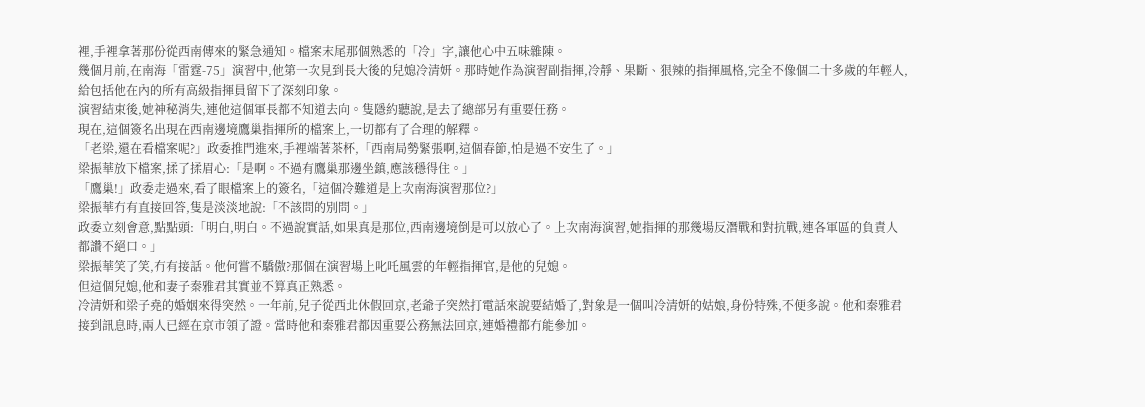裡,手裡拿著那份從西南傳來的緊急通知。檔案末尾那個熟悉的「冷」字,讓他心中五味雜陳。
幾個月前,在南海「雷霆-75」演習中,他第一次見到長大後的兒媳冷清妍。那時她作為演習副指揮,冷靜、果斷、狠辣的指揮風格,完全不像個二十多歲的年輕人,給包括他在內的所有高級指揮員留下了深刻印象。
演習結束後,她神秘消失,連他這個軍長都不知道去向。隻隱約聽說,是去了總部另有重要任務。
現在,這個簽名出現在西南邊境鷹巢指揮所的檔案上,一切都有了合理的解釋。
「老梁,還在看檔案呢?」政委推門進來,手裡端著茶杯,「西南局勢緊張啊,這個春節,怕是過不安生了。」
梁振華放下檔案,揉了揉眉心:「是啊。不過有鷹巢那邊坐鎮,應該穩得住。」
「鷹巢!」政委走過來,看了眼檔案上的簽名,「這個冷難道是上次南海演習那位?」
梁振華冇有直接回答,隻是淡淡地說:「不該問的別問。」
政委立刻會意,點點頭:「明白,明白。不過說實話,如果真是那位,西南邊境倒是可以放心了。上次南海演習,她指揮的那幾場反潛戰和對抗戰,連各軍區的負責人都讚不絕口。」
梁振華笑了笑,冇有接話。他何嘗不驕傲?那個在演習場上叱吒風雲的年輕指揮官,是他的兒媳。
但這個兒媳,他和妻子秦雅君其實並不算真正熟悉。
冷清妍和梁子堯的婚姻來得突然。一年前,兒子從西北休假回京,老爺子突然打電話來說要結婚了,對象是一個叫冷清妍的姑娘,身份特殊,不便多說。他和秦雅君接到訊息時,兩人已經在京市領了證。當時他和秦雅君都因重要公務無法回京,連婚禮都冇能參加。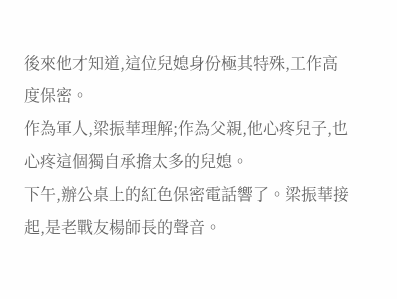後來他才知道,這位兒媳身份極其特殊,工作高度保密。
作為軍人,梁振華理解;作為父親,他心疼兒子,也心疼這個獨自承擔太多的兒媳。
下午,辦公桌上的紅色保密電話響了。梁振華接起,是老戰友楊師長的聲音。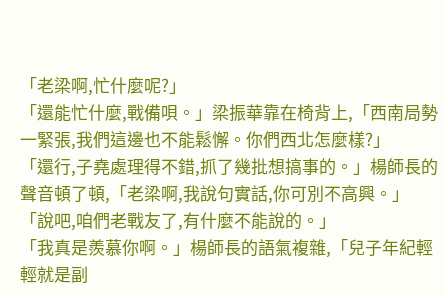「老梁啊,忙什麼呢?」
「還能忙什麼,戰備唄。」梁振華靠在椅背上,「西南局勢一緊張,我們這邊也不能鬆懈。你們西北怎麼樣?」
「還行,子堯處理得不錯,抓了幾批想搞事的。」楊師長的聲音頓了頓,「老梁啊,我說句實話,你可別不高興。」
「說吧,咱們老戰友了,有什麼不能說的。」
「我真是羨慕你啊。」楊師長的語氣複雜,「兒子年紀輕輕就是副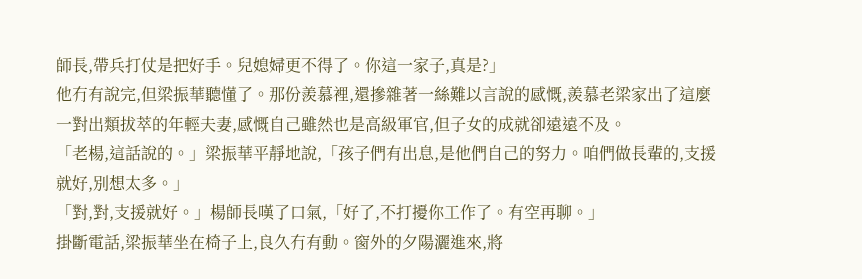師長,帶兵打仗是把好手。兒媳婦更不得了。你這一家子,真是?」
他冇有說完,但梁振華聽懂了。那份羨慕裡,還摻雜著一絲難以言說的感慨,羨慕老梁家出了這麼一對出類拔萃的年輕夫妻,感慨自己雖然也是高級軍官,但子女的成就卻遠遠不及。
「老楊,這話說的。」梁振華平靜地說,「孩子們有出息,是他們自己的努力。咱們做長輩的,支援就好,別想太多。」
「對,對,支援就好。」楊師長嘆了口氣,「好了,不打擾你工作了。有空再聊。」
掛斷電話,梁振華坐在椅子上,良久冇有動。窗外的夕陽灑進來,將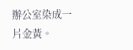辦公室染成一片金黃。